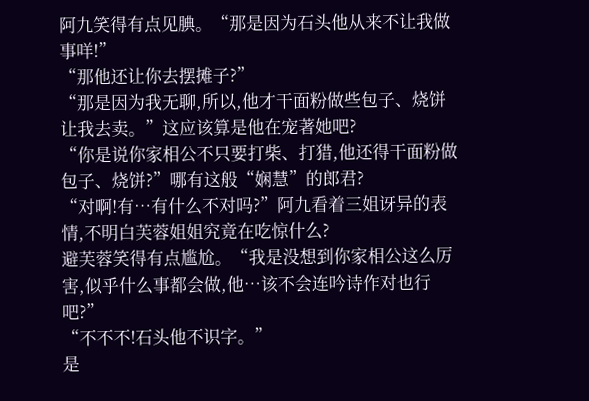阿九笑得有点见腆。“那是因为石头他从来不让我做事咩!”
“那他还让你去摆摊子?”
“那是因为我无聊,所以,他才干面粉做些包子、烧饼让我去卖。”这应该算是他在宠著她吧?
“你是说你家相公不只要打柴、打猎,他还得干面粉做包子、烧饼?”哪有这般“娴慧”的郎君?
“对啊!有…有什么不对吗?”阿九看着三姐讶异的表情,不明白芙蓉姐姐究竟在吃惊什么?
避芙蓉笑得有点尴尬。“我是没想到你家相公这么厉害,似乎什么事都会做,他…该不会连吟诗作对也行吧?”
“不不不!石头他不识字。”
是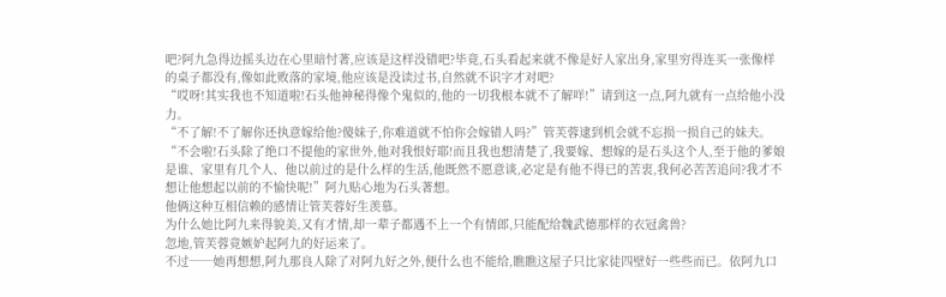吧?阿九急得边摇头边在心里暗忖著,应该是这样没错吧?毕竟,石头看起来就不像是好人家出身,家里穷得连买一张像样的桌子都没有,像如此败落的家境,他应该是没读过书,自然就不识字才对吧?
“哎呀!其实我也不知道啦!石头他神秘得像个鬼似的,他的一切我根本就不了解咩!”请到这一点,阿九就有一点给他小没力。
“不了解!不了解你还执意嫁给他?傻妹子,你难道就不怕你会嫁错人吗?”管芙蓉逮到机会就不忘损一损自己的妹夫。
“不会啦!石头除了绝口不提他的家世外,他对我恨好耶!而且我也想清楚了,我要嫁、想嫁的是石头这个人,至于他的爹娘是谁、家里有几个人、他以前过的是什么样的生活,他既然不愿意谈,必定是有他不得已的苦衷,我何必苦苦追问?我才不想让他想起以前的不愉快呢!”阿九贴心地为石头著想。
他俩这种互相信赖的感情让管芙蓉好生羡慕。
为什么她比阿九来得貌美,又有才情,却一辈子都遇不上一个有情郎,只能配给魏武德那样的衣冠禽兽?
忽地,管芙蓉竟嫉妒起阿九的好运来了。
不过──她再想想,阿九那良人除了对阿九好之外,便什么也不能给,瞧瞧这屋子只比家徒四壁好一些些而已。依阿九口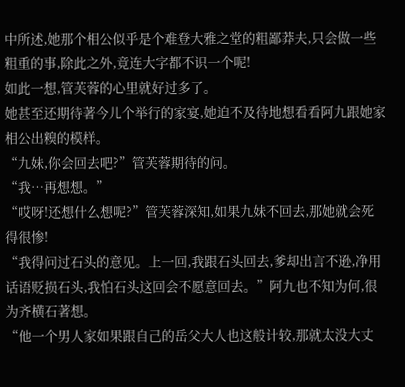中所述,她那个相公似乎是个难登大雅之堂的粗鄙莽夫,只会做一些粗重的事,除此之外,竟连大字都不识一个呢!
如此一想,管芙蓉的心里就好过多了。
她甚至还期待著今儿个举行的家宴,她迫不及待地想看看阿九跟她家相公出糗的模样。
“九妹,你会回去吧?”管芙蓉期待的问。
“我…再想想。”
“哎呀!还想什么想呢?”管芙蓉深知,如果九妹不回去,那她就会死得很惨!
“我得问过石头的意见。上一回,我跟石头回去,爹却出言不逊,净用话语贬损石头,我怕石头这回会不愿意回去。”阿九也不知为何,很为齐横石著想。
“他一个男人家如果跟自己的岳父大人也这般计较,那就太没大丈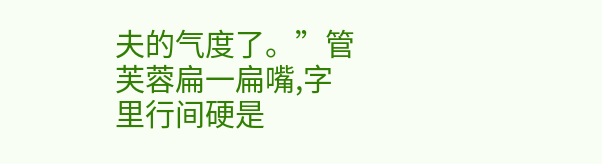夫的气度了。”管芙蓉扁一扁嘴,字里行间硬是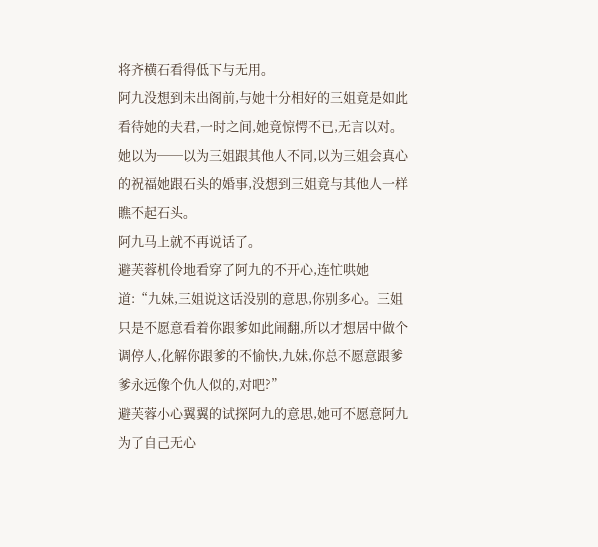将齐横石看得低下与无用。
阿九没想到未出阁前,与她十分相好的三姐竟是如此看待她的夫君,一时之间,她竟惊愕不已,无言以对。
她以为──以为三姐跟其他人不同,以为三姐会真心的祝福她跟石头的婚事,没想到三姐竟与其他人一样瞧不起石头。
阿九马上就不再说话了。
避芙蓉机伶地看穿了阿九的不开心,连忙哄她道:“九妹,三姐说这话没别的意思,你别多心。三姐只是不愿意看着你跟爹如此闹翻,所以才想居中做个调停人,化解你跟爹的不愉快,九妹,你总不愿意跟爹爹永远像个仇人似的,对吧?”
避芙蓉小心翼翼的试探阿九的意思,她可不愿意阿九为了自己无心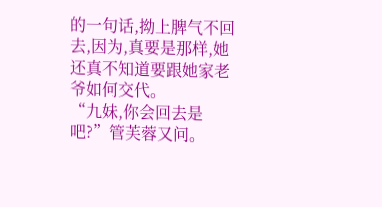的一句话,拗上脾气不回去,因为,真要是那样,她还真不知道要跟她家老爷如何交代。
“九妹,你会回去是吧?”管芙蓉又问。